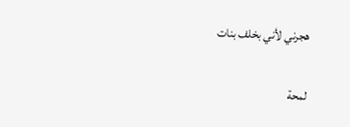هجرني لأني بخلف بنات

لمحة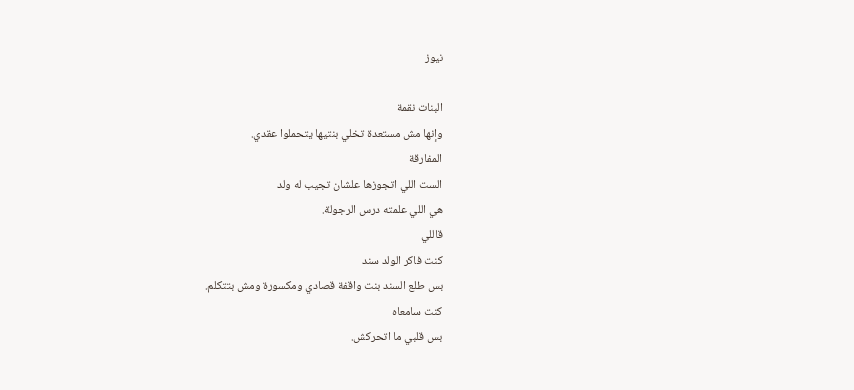نيوز

البنات نقمة
وإنها مش مستعدة تخلي بنتيها يتحملوا عقدي.
المفارقة
الست اللي اتجوزها علشان تجيب له ولد
هي اللي علمته درس الرجولة.
قاللي
كنت فاكر الولد سند
بس طلع السند بنت واقفة قصادي ومكسورة ومش بتتكلم.
كنت سامعاه
بس قلبي ما اتحركش.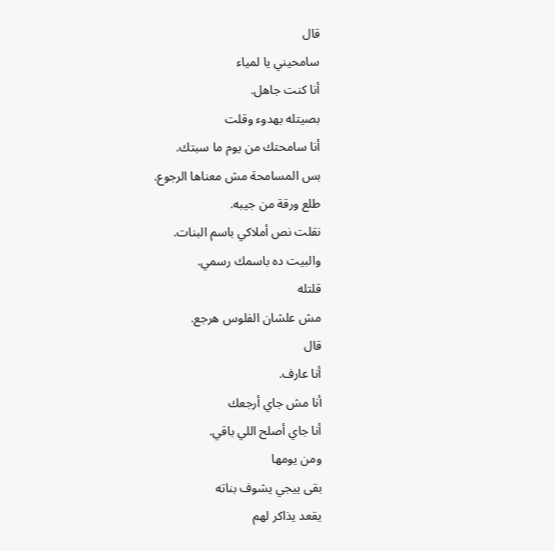قال
سامحيني يا لمياء
أنا كنت جاهل.
بصيتله بهدوء وقلت
أنا سامحتك من يوم ما سبتك.
بس المسامحة مش معناها الرجوع.
طلع ورقة من جيبه.
نقلت نص أملاكي باسم البنات.
والبيت ده باسمك رسمي.
قلتله
مش علشان الفلوس هرجع.
قال
أنا عارف.
أنا مش جاي أرجعك
أنا جاي أصلح اللي باقي.
ومن يومها
بقى ييجي يشوف بناته
يقعد يذاكر لهم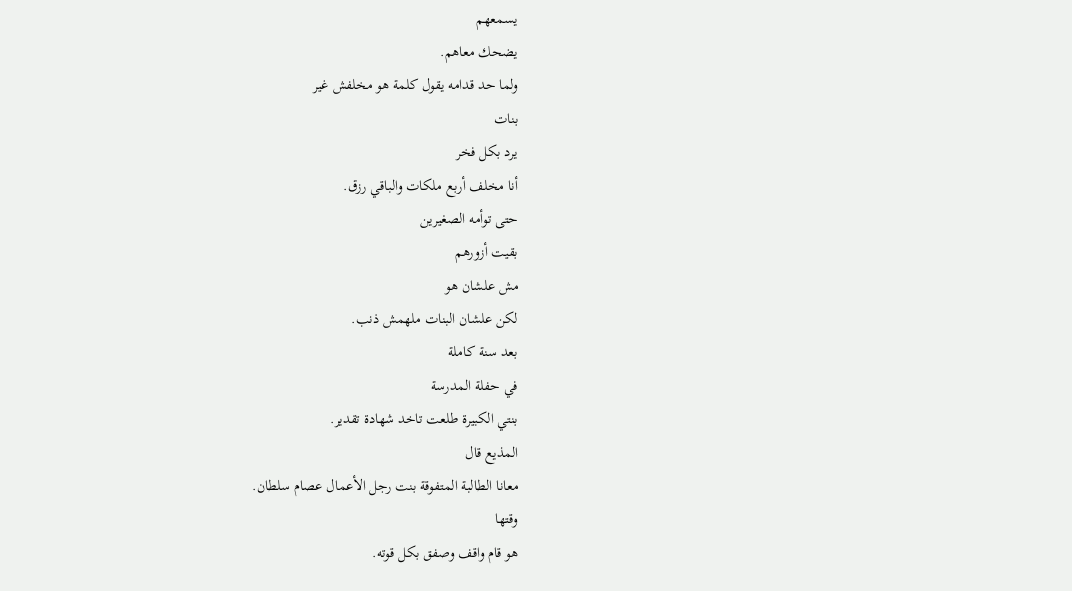يسمعهم
يضحك معاهم.
ولما حد قدامه يقول كلمة هو مخلفش غير
بنات
يرد بكل فخر
أنا مخلف أربع ملكات والباقي رزق.
حتى توأمه الصغيرين
بقيت أزورهم
مش علشان هو
لكن علشان البنات ملهمش ذنب.
بعد سنة كاملة
في حفلة المدرسة
بنتي الكبيرة طلعت تاخد شهادة تقدير.
المذيع قال
معانا الطالبة المتفوقة بنت رجل الأعمال عصام سلطان.
وقتها
هو قام واقف وصفق بكل قوته.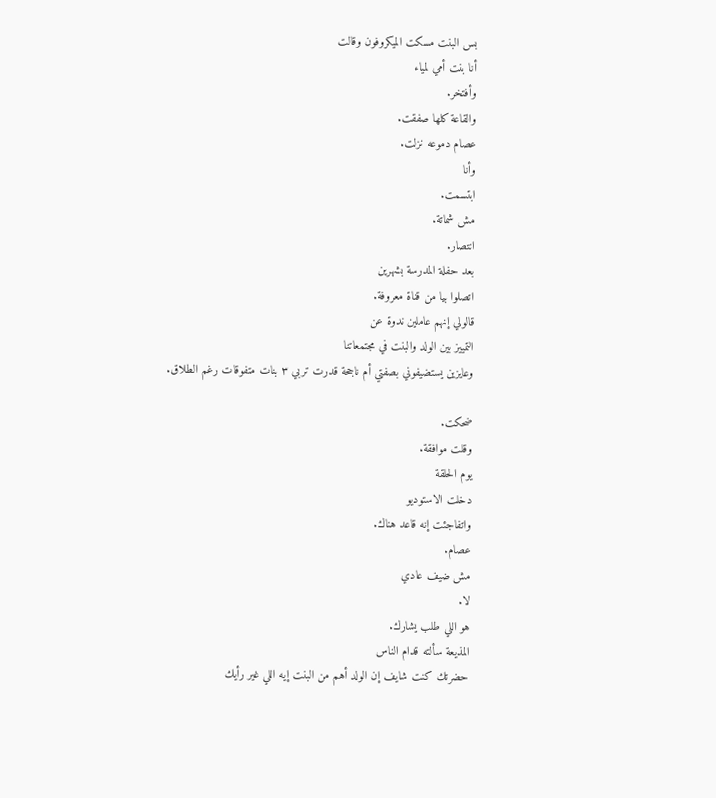بس البنت مسكت الميكروفون وقالت
أنا بنت أمي لمياء
وأفتخر.
والقاعة كلها صفقت.
عصام دموعه نزلت.
وأنا
ابتسمت.
مش شماتة.
انتصار.
بعد حفلة المدرسة بشهرين
اتصلوا بيا من قناة معروفة.
قالولي إنهم عاملين ندوة عن
التمييز بين الولد والبنت في مجتمعاتنا
وعايزين يستضيفوني بصفتي أم ناجحة قدرت تربي ٣ بنات متفوقات رغم الطلاق.

ضحكت.
وقلت موافقة.
يوم الحلقة
دخلت الاستوديو
واتفاجئت إنه قاعد هناك.
عصام.
مش ضيف عادي
لا.
هو اللي طلب يشارك.
المذيعة سألته قدام الناس
حضرتك كنت شايف إن الولد أهم من البنت إيه اللي غير رأيك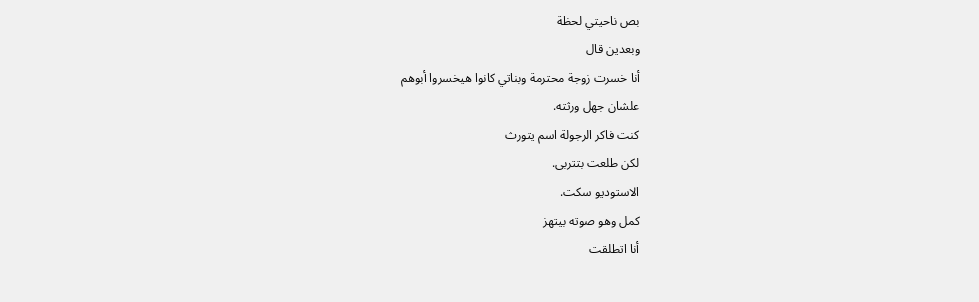بص ناحيتي لحظة
وبعدين قال
أنا خسرت زوجة محترمة وبناتي كانوا هيخسروا أبوهم
علشان جهل ورثته.
كنت فاكر الرجولة اسم يتورث
لكن طلعت بتتربى.
الاستوديو سكت.
كمل وهو صوته بيتهز
أنا اتطلقت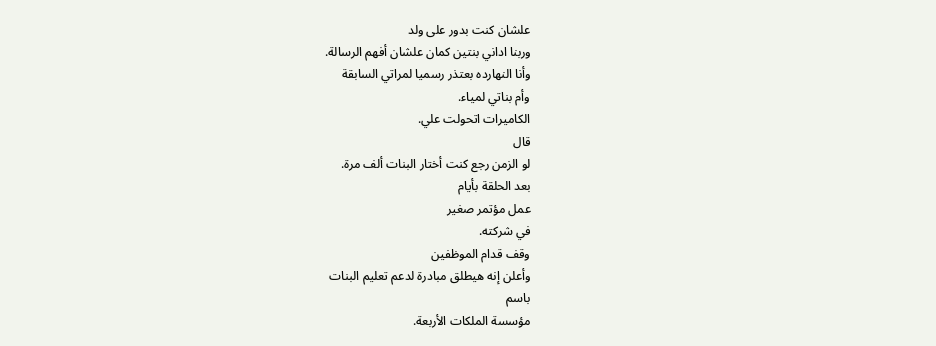علشان كنت بدور على ولد
وربنا اداني بنتين كمان علشان أفهم الرسالة.
وأنا النهارده بعتذر رسميا لمراتي السابقة
وأم بناتي لمياء.
الكاميرات اتحولت علي.
قال
لو الزمن رجع كنت أختار البنات ألف مرة.
بعد الحلقة بأيام
عمل مؤتمر صغير
في شركته.
وقف قدام الموظفين
وأعلن إنه هيطلق مبادرة لدعم تعليم البنات
باسم
مؤسسة الملكات الأربعة.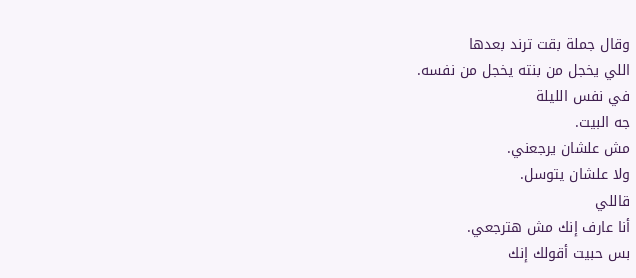وقال جملة بقت ترند بعدها
اللي يخجل من بنته يخجل من نفسه.
في نفس الليلة
جه البيت.
مش علشان يرجعني.
ولا علشان يتوسل.
قاللي
أنا عارف إنك مش هترجعي.
بس حبيت أقولك إنك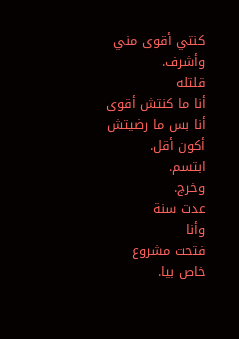كنتي أقوى مني
وأشرف.
قلتله
أنا ما كنتش أقوى
أنا بس ما رضيتش أكون أقل.
ابتسم.
وخرج.
عدت سنة
وأنا
فتحت مشروع خاص بيا.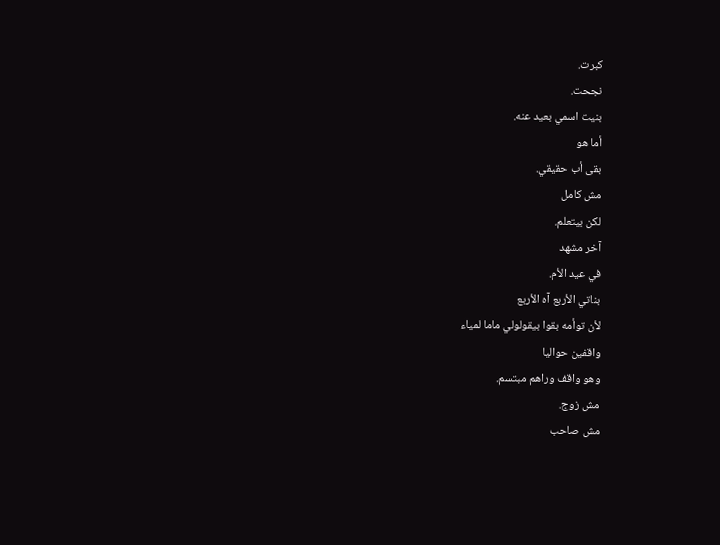كبرت.
نجحت.
بنيت اسمي بعيد عنه.
أما هو
بقى أب حقيقي.
مش كامل
لكن بيتعلم.
آخر مشهد
في عيد الأم.
بناتي الأربع آه الأربع
لأن توأمه بقوا بيقولولي ماما لمياء
واقفين حواليا
وهو واقف وراهم مبتسم.
مش زوج.
مش صاحب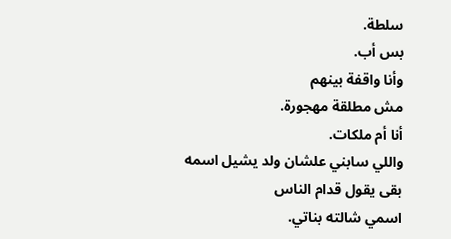سلطة.
بس أب.
وأنا واقفة بينهم
مش مطلقة مهجورة.
أنا أم ملكات.
واللي سابني علشان ولد يشيل اسمه
بقى يقول قدام الناس
اسمي شالته بناتي.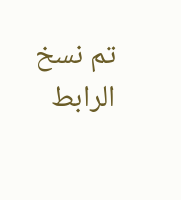تم نسخ الرابط